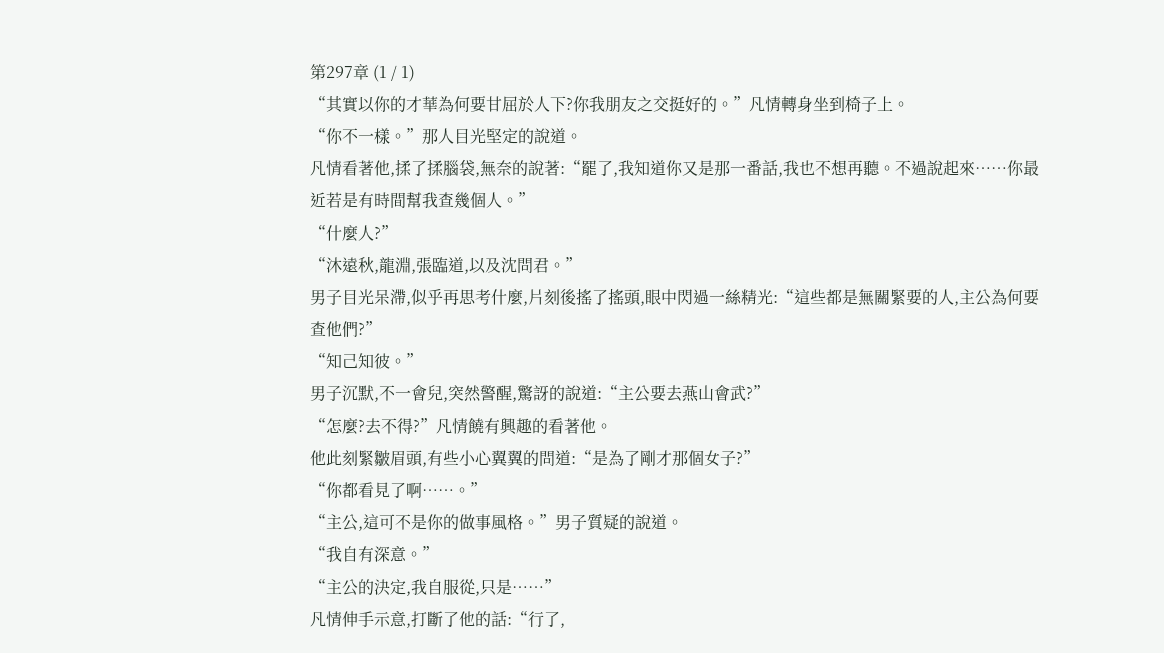第297章 (1 / 1)
“其實以你的才華為何要甘屈於人下?你我朋友之交挺好的。”凡情轉身坐到椅子上。
“你不一樣。”那人目光堅定的說道。
凡情看著他,揉了揉腦袋,無奈的說著:“罷了,我知道你又是那一番話,我也不想再聽。不過說起來……你最近若是有時間幫我查幾個人。”
“什麼人?”
“沐遠秋,龍淵,張臨道,以及沈問君。”
男子目光呆滯,似乎再思考什麼,片刻後搖了搖頭,眼中閃過一絲精光:“這些都是無關緊要的人,主公為何要查他們?”
“知己知彼。”
男子沉默,不一會兒,突然警醒,驚訝的說道:“主公要去燕山會武?”
“怎麼?去不得?”凡情饒有興趣的看著他。
他此刻緊皺眉頭,有些小心翼翼的問道:“是為了剛才那個女子?”
“你都看見了啊……。”
“主公,這可不是你的做事風格。”男子質疑的說道。
“我自有深意。”
“主公的決定,我自服從,只是……”
凡情伸手示意,打斷了他的話:“行了,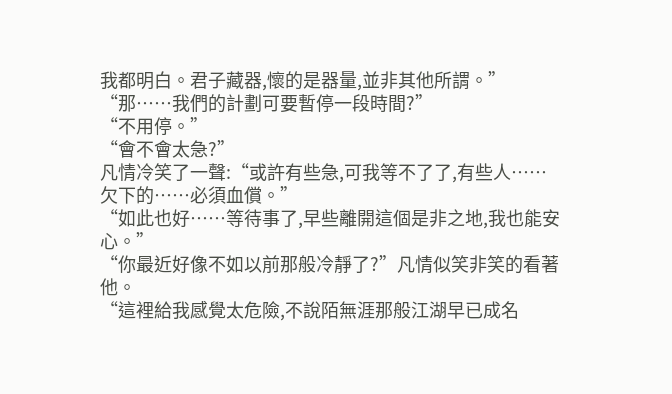我都明白。君子藏器,懷的是器量,並非其他所謂。”
“那……我們的計劃可要暫停一段時間?”
“不用停。”
“會不會太急?”
凡情冷笑了一聲:“或許有些急,可我等不了了,有些人……欠下的……必須血償。”
“如此也好……等待事了,早些離開這個是非之地,我也能安心。”
“你最近好像不如以前那般冷靜了?”凡情似笑非笑的看著他。
“這裡給我感覺太危險,不說陌無涯那般江湖早已成名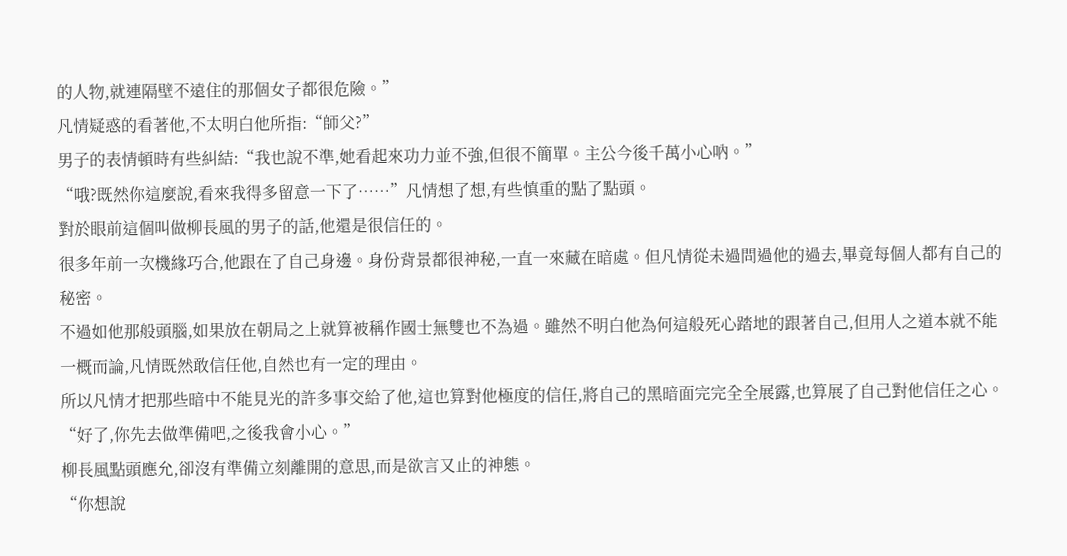的人物,就連隔壁不遠住的那個女子都很危險。”
凡情疑惑的看著他,不太明白他所指:“師父?”
男子的表情頓時有些糾結:“我也說不準,她看起來功力並不強,但很不簡單。主公今後千萬小心吶。”
“哦?既然你這麼說,看來我得多留意一下了……”凡情想了想,有些慎重的點了點頭。
對於眼前這個叫做柳長風的男子的話,他還是很信任的。
很多年前一次機緣巧合,他跟在了自己身邊。身份背景都很神秘,一直一來藏在暗處。但凡情從未過問過他的過去,畢竟每個人都有自己的秘密。
不過如他那般頭腦,如果放在朝局之上就算被稱作國士無雙也不為過。雖然不明白他為何這般死心踏地的跟著自己,但用人之道本就不能一概而論,凡情既然敢信任他,自然也有一定的理由。
所以凡情才把那些暗中不能見光的許多事交給了他,這也算對他極度的信任,將自己的黑暗面完完全全展露,也算展了自己對他信任之心。
“好了,你先去做準備吧,之後我會小心。”
柳長風點頭應允,卻沒有準備立刻離開的意思,而是欲言又止的神態。
“你想說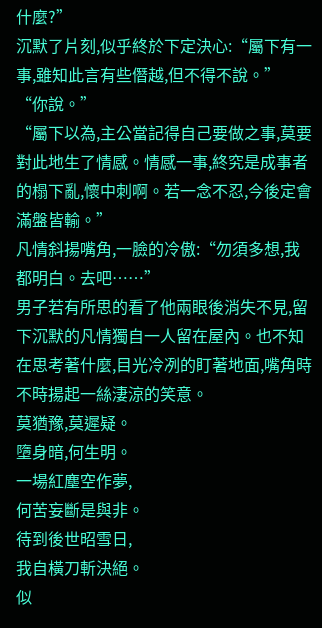什麼?”
沉默了片刻,似乎終於下定決心:“屬下有一事,雖知此言有些僭越,但不得不說。”
“你說。”
“屬下以為,主公當記得自己要做之事,莫要對此地生了情感。情感一事,終究是成事者的榻下亂,懷中刺啊。若一念不忍,今後定會滿盤皆輸。”
凡情斜揚嘴角,一臉的冷傲:“勿須多想,我都明白。去吧……”
男子若有所思的看了他兩眼後消失不見,留下沉默的凡情獨自一人留在屋內。也不知在思考著什麼,目光冷冽的盯著地面,嘴角時不時揚起一絲淒涼的笑意。
莫猶豫,莫遲疑。
墮身暗,何生明。
一場紅塵空作夢,
何苦妄斷是與非。
待到後世昭雪日,
我自橫刀斬決絕。
似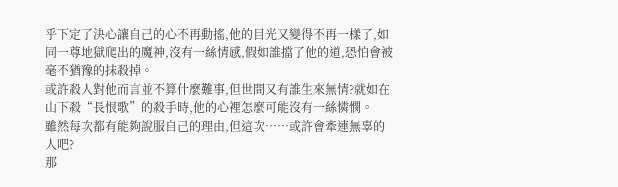乎下定了決心讓自己的心不再動搖,他的目光又變得不再一樣了,如同一尊地獄爬出的魔神,沒有一絲情感,假如誰擋了他的道,恐怕會被毫不猶豫的抹殺掉。
或許殺人對他而言並不算什麼難事,但世間又有誰生來無情?就如在山下殺“長恨歌”的殺手時,他的心裡怎麼可能沒有一絲憐憫。
雖然每次都有能夠說服自己的理由,但這次……或許會牽連無辜的人吧?
那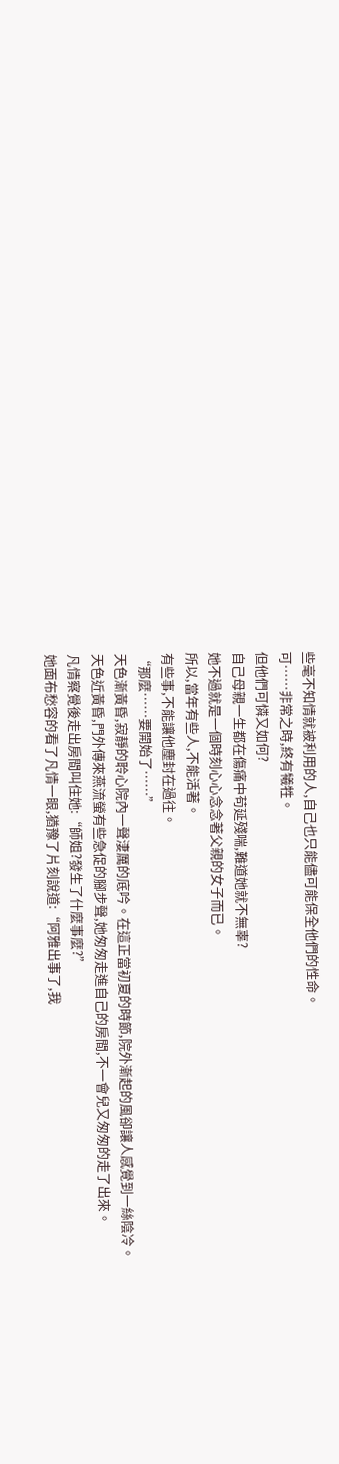些毫不知情就被利用的人,自己也只能儘可能保全他們的性命。
可……非常之時,終有犧牲。
但他們可憐又如何?
自己母親一生都在傷痛中苟延殘喘,難道她就不無辜?
她不過就是一個時刻心心念念著父親的女子而已。
所以,當年有些人,不能活著。
有些事,不能讓他塵封在過往。
“那麼……要開始了……”
天色漸黃昏,寂靜的聆心院內一聲淒厲的底吟。在這正當初夏的時節,院外漸起的風卻讓人感覺到一絲陰冷。
天色近黃昏,門外傳來燕流螢有些急促的腳步聲,她匆匆走進自己的房間,不一會兒又匆匆的走了出來。
凡情察覺後走出房間叫住她:“師姐?發生了什麼事麼?”
她面布愁容的看了凡情一眼,猶豫了片刻說道:“阿雅出事了,我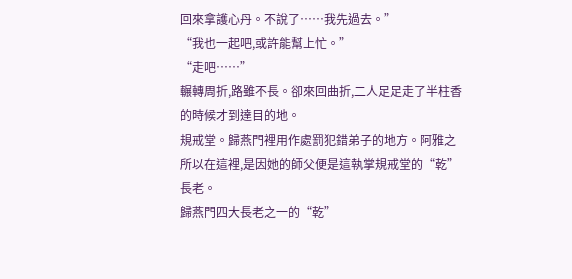回來拿護心丹。不說了……我先過去。”
“我也一起吧,或許能幫上忙。”
“走吧……”
輾轉周折,路雖不長。卻來回曲折,二人足足走了半柱香的時候才到達目的地。
規戒堂。歸燕門裡用作處罰犯錯弟子的地方。阿雅之所以在這裡,是因她的師父便是這執掌規戒堂的“乾”長老。
歸燕門四大長老之一的“乾”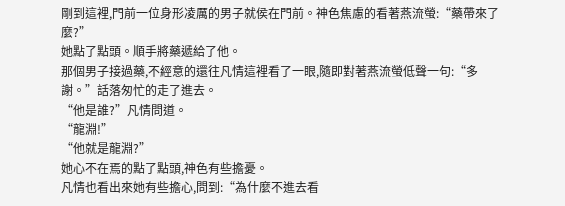剛到這裡,門前一位身形凌厲的男子就侯在門前。神色焦慮的看著燕流螢:“藥帶來了麼?”
她點了點頭。順手將藥遞給了他。
那個男子接過藥,不經意的還往凡情這裡看了一眼,隨即對著燕流螢低聲一句:“多謝。”話落匆忙的走了進去。
“他是誰?”凡情問道。
“龍淵!”
“他就是龍淵?”
她心不在焉的點了點頭,神色有些擔憂。
凡情也看出來她有些擔心,問到:“為什麼不進去看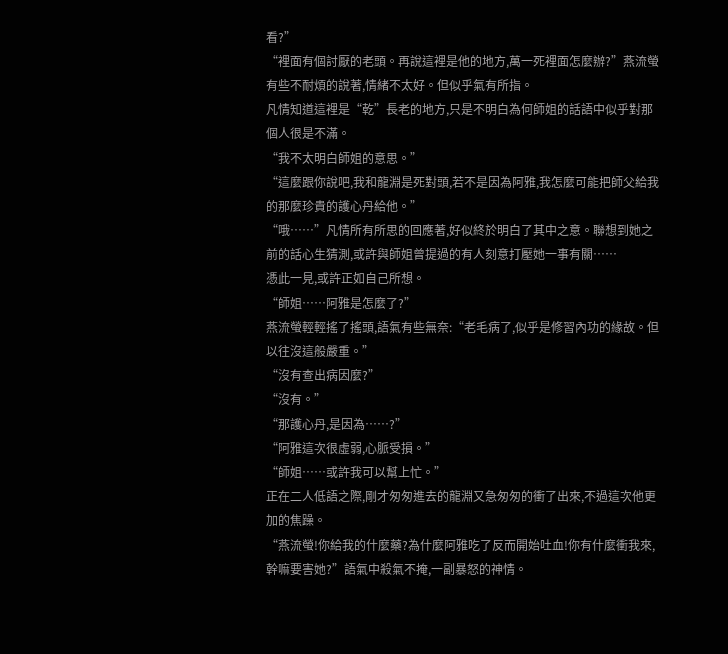看?”
“裡面有個討厭的老頭。再說這裡是他的地方,萬一死裡面怎麼辦?”燕流螢有些不耐煩的說著,情緒不太好。但似乎氣有所指。
凡情知道這裡是“乾”長老的地方,只是不明白為何師姐的話語中似乎對那個人很是不滿。
“我不太明白師姐的意思。”
“這麼跟你說吧,我和龍淵是死對頭,若不是因為阿雅,我怎麼可能把師父給我的那麼珍貴的護心丹給他。”
“哦……”凡情所有所思的回應著,好似終於明白了其中之意。聯想到她之前的話心生猜測,或許與師姐曾提過的有人刻意打壓她一事有關……
憑此一見,或許正如自己所想。
“師姐……阿雅是怎麼了?”
燕流螢輕輕搖了搖頭,語氣有些無奈:“老毛病了,似乎是修習內功的緣故。但以往沒這般嚴重。”
“沒有查出病因麼?”
“沒有。”
“那護心丹,是因為……?”
“阿雅這次很虛弱,心脈受損。”
“師姐……或許我可以幫上忙。”
正在二人低語之際,剛才匆匆進去的龍淵又急匆匆的衝了出來,不過這次他更加的焦躁。
“燕流螢!你給我的什麼藥?為什麼阿雅吃了反而開始吐血!你有什麼衝我來,幹嘛要害她?”語氣中殺氣不掩,一副暴怒的神情。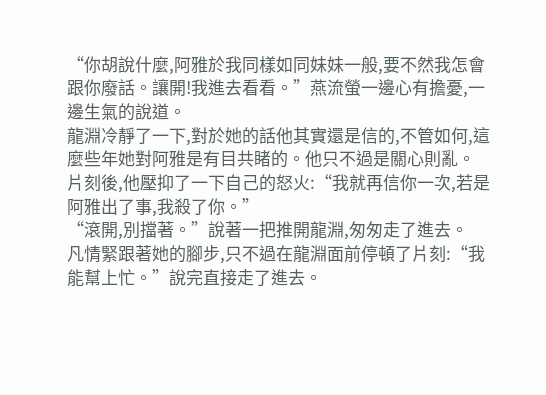“你胡說什麼,阿雅於我同樣如同妹妹一般,要不然我怎會跟你廢話。讓開!我進去看看。”燕流螢一邊心有擔憂,一邊生氣的說道。
龍淵冷靜了一下,對於她的話他其實還是信的,不管如何,這麼些年她對阿雅是有目共睹的。他只不過是關心則亂。
片刻後,他壓抑了一下自己的怒火:“我就再信你一次,若是阿雅出了事,我殺了你。”
“滾開,別擋著。”說著一把推開龍淵,匆匆走了進去。
凡情緊跟著她的腳步,只不過在龍淵面前停頓了片刻:“我能幫上忙。”說完直接走了進去。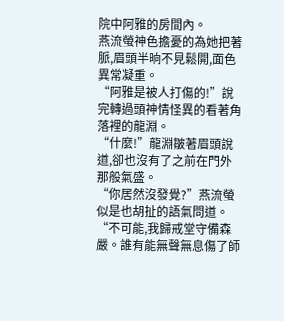院中阿雅的房間內。
燕流螢神色擔憂的為她把著脈,眉頭半晌不見鬆開,面色異常凝重。
“阿雅是被人打傷的!”說完轉過頭神情怪異的看著角落裡的龍淵。
“什麼!”龍淵皺著眉頭說道,卻也沒有了之前在門外那般氣盛。
“你居然沒發覺?”燕流螢似是也胡扯的語氣問道。
“不可能,我歸戒堂守備森嚴。誰有能無聲無息傷了師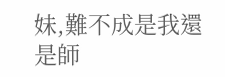妹,難不成是我還是師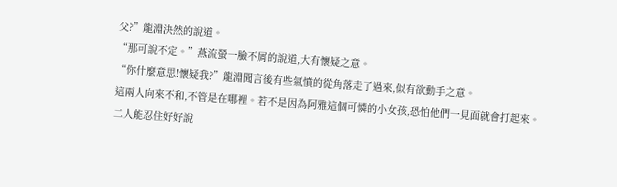父?”龍淵決然的說道。
“那可說不定。”燕流螢一臉不屑的說道,大有懷疑之意。
“你什麼意思!懷疑我?”龍淵聞言後有些氣憤的從角落走了過來,似有欲動手之意。
這兩人向來不和,不管是在哪裡。若不是因為阿雅這個可憐的小女孩,恐怕他們一見面就會打起來。
二人能忍住好好說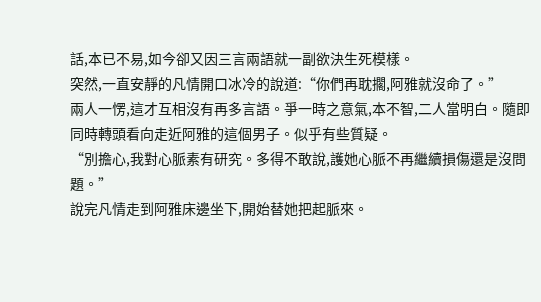話,本已不易,如今卻又因三言兩語就一副欲決生死模樣。
突然,一直安靜的凡情開口冰冷的說道:“你們再耽擱,阿雅就沒命了。”
兩人一愣,這才互相沒有再多言語。爭一時之意氣,本不智,二人當明白。隨即同時轉頭看向走近阿雅的這個男子。似乎有些質疑。
“別擔心,我對心脈素有研究。多得不敢說,護她心脈不再繼續損傷還是沒問題。”
說完凡情走到阿雅床邊坐下,開始替她把起脈來。